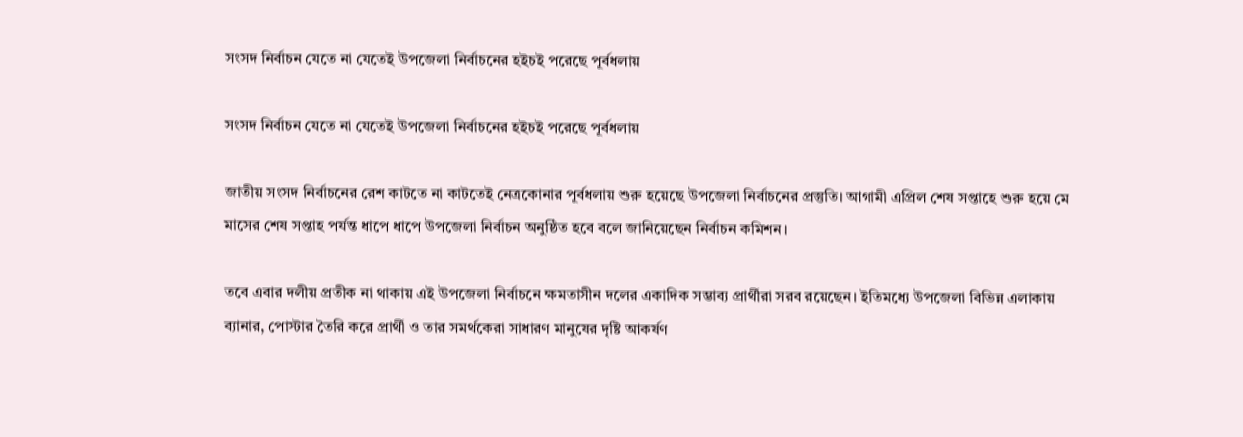সংসদ নির্বাচন যেতে না যেতেই উপজেলা নির্বাচনের হইচই পরেছে পূর্বধলায়

সংসদ নির্বাচন যেতে না যেতেই উপজেলা নির্বাচনের হইচই পরেছে পূর্বধলায়

জাতীয় সংসদ নির্বাচনের রেশ কাটতে না কাটতেই নেত্রকোনার পূর্বধলায় শুরু হয়েছে উপজেলা নির্বাচনের প্রস্তুতি। আগামী এপ্রিল শেষ সপ্তাহে শুরু হয়ে মে মাসের শেষ সপ্তাহ পর্যন্ত ধাপে ধাপে উপজেলা নির্বাচন অনুষ্ঠিত হবে বলে জানিয়েছেন নির্বাচন কমিশন।

তবে এবার দলীয় প্রতীক না থাকায় এই উপজেলা নির্বাচনে ক্ষমতাসীন দলের একাদিক সম্ভাব্য প্রার্থীরা সরব রয়েছেন। ইতিমধ্যে উপজেলা বিভিন্ন এলাকায় ব্যানার, পোস্টার তৈরি করে প্রার্থী ও তার সমর্থকেরা সাধারণ মানুষের দৃষ্টি আকর্ষণ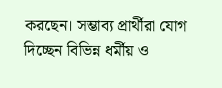করছেন। সম্ভাব্য প্রার্থীরা যোগ দিচ্ছেন বিভিন্ন ধর্মীয় ও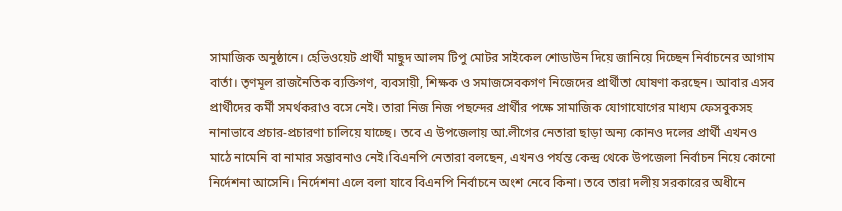সামাজিক অনুষ্ঠানে। হেভিওয়েট প্রার্থী মাছুদ আলম টিপু মোটর সাইকেল শোডাউন দিয়ে জানিয়ে দিচ্ছেন নির্বাচনের আগাম বার্তা। তৃণমূল রাজনৈতিক ব্যক্তিগণ, ব্যবসায়ী, শিক্ষক ও সমাজসেবকগণ নিজেদের প্রার্থীতা ঘোষণা করছেন। আবার এসব প্রার্থীদের কর্মী সমর্থকরাও বসে নেই। তারা নিজ নিজ পছন্দের প্রার্থীর পক্ষে সামাজিক যোগাযোগের মাধ্যম ফেসবুকসহ নানাভাবে প্রচার-প্রচারণা চালিয়ে যাচ্ছে। তবে এ উপজেলায় আ.লীগের নেতারা ছাড়া অন্য কোনও দলের প্রার্থী এখনও মাঠে নামেনি বা নামার সম্ভাবনাও নেই।বিএনপি নেতারা বলছেন, এখনও পর্যন্ত কেন্দ্র থেকে উপজেলা নির্বাচন নিয়ে কোনো নির্দেশনা আসেনি। নির্দেশনা এলে বলা যাবে বিএনপি নির্বাচনে অংশ নেবে কিনা। তবে তারা দলীয় সরকারের অধীনে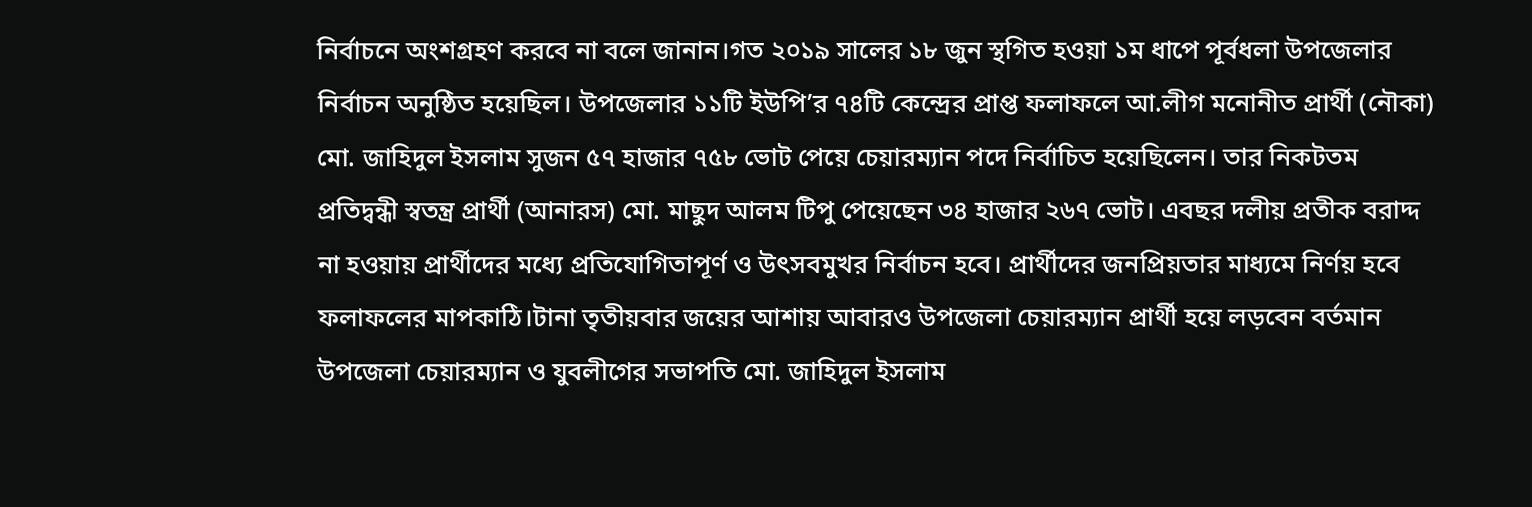নির্বাচনে অংশগ্রহণ করবে না বলে জানান।গত ২০১৯ সালের ১৮ জুন স্থগিত হওয়া ১ম ধাপে পূর্বধলা উপজেলার নির্বাচন অনুষ্ঠিত হয়েছিল। উপজেলার ১১টি ইউপি’র ৭৪টি কেন্দ্রের প্রাপ্ত ফলাফলে আ.লীগ মনোনীত প্রার্থী (নৌকা) মো. জাহিদুল ইসলাম সুজন ৫৭ হাজার ৭৫৮ ভোট পেয়ে চেয়ারম্যান পদে নির্বাচিত হয়েছিলেন। তার নিকটতম প্রতিদ্বন্ধী স্বতন্ত্র প্রার্থী (আনারস) মো. মাছুদ আলম টিপু পেয়েছেন ৩৪ হাজার ২৬৭ ভোট। এবছর দলীয় প্রতীক বরাদ্দ না হওয়ায় প্রার্থীদের মধ্যে প্রতিযোগিতাপূর্ণ ও উৎসবমুখর নির্বাচন হবে। প্রার্থীদের জনপ্রিয়তার মাধ্যমে নির্ণয় হবে ফলাফলের মাপকাঠি।টানা তৃতীয়বার জয়ের আশায় আবারও উপজেলা চেয়ারম্যান প্রার্থী হয়ে লড়বেন বর্তমান উপজেলা চেয়ারম্যান ও যুবলীগের সভাপতি মো. জাহিদুল ইসলাম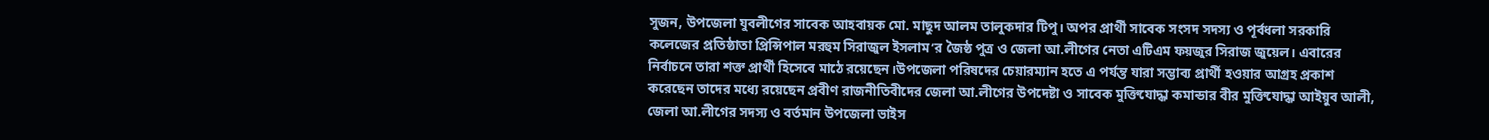সুজন, উপজেলা যুবলীগের সাবেক আহবায়ক মো. মাছুদ আলম তালুকদার টিপু। অপর প্রার্থী সাবেক সংসদ সদস্য ও পূর্বধলা সরকারি কলেজের প্রতিষ্ঠাতা প্রিন্সিপাল মরহুম সিরাজুল ইসলাম’র জৈষ্ঠ পুত্র ও জেলা আ.লীগের নেতা এটিএম ফয়জুর সিরাজ জুয়েল। এবারের নির্বাচনে তারা শক্ত প্রার্থী হিসেবে মাঠে রয়েছেন।উপজেলা পরিষদের চেয়ারম্যান হতে এ পর্যন্ত যারা সম্ভাব্য প্রার্থী হওয়ার আগ্রহ প্রকাশ করেছেন তাদের মধ্যে রয়েছেন প্রবীণ রাজনীতিবীদের জেলা আ.লীগের উপদেষ্টা ও সাবেক মুক্তিযোদ্ধা কমান্ডার বীর মুক্তিযোদ্ধা আইয়ুব আলী, জেলা আ.লীগের সদস্য ও বর্তমান উপজেলা ভাইস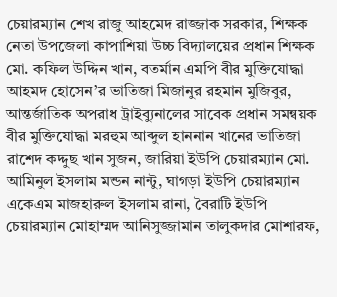চেয়ারম্যান শেখ রাজু আহমেদ রাজ্জাক সরকার, শিক্ষক নেতা উপজেলা কাপাশিয়া উচ্চ বিদ্যালয়ের প্রধান শিক্ষক মো. কফিল উদ্দিন খান, বতর্মান এমপি বীর মুক্তিযোদ্ধা আহমদ হোসেন’র ভাতিজা মিজানুর রহমান মুজিবুর, আন্তর্জাতিক অপরাধ ট্রাইব্যুনালের সাবেক প্রধান সমন্বয়ক বীর মুক্তিযোদ্ধা মরহুম আব্দুল হাননান খানের ভাতিজা রাশেদ কদ্দুছ খান সুজন, জারিয়া ইউপি চেয়ারম্যান মো. আমিনুল ইসলাম মন্ডন নান্টু, ঘাগড়া ইউপি চেয়ারম্যান একেএম মাজহারুল ইসলাম রানা, বৈরাটি ইউপি চেয়ারম্যান মোহাম্মদ আনিসুজ্জামান তালুকদার মোশারফ,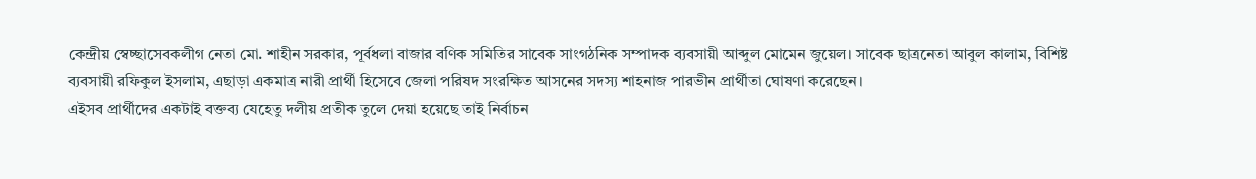কেন্দ্রীয় স্বেচ্ছাসেবকলীগ নেতা মো. শাহীন সরকার, পূর্বধলা বাজার বণিক সমিতির সাবেক সাংগঠনিক সম্পাদক ব্যবসায়ী আব্দুল মোমেন জুয়েল। সাবেক ছাত্রনেতা আবুল কালাম, বিশিষ্ট ব্যবসায়ী রফিকুল ইসলাম, এছাড়া একমাত্র নারী প্রার্থী হিসেবে জেলা পরিষদ সংরক্ষিত আসনের সদস্য শাহনাজ পারভীন প্রার্থীতা ঘোষণা করেছেন।
এইসব প্রার্থীদের একটাই বক্তব্য যেহেতু দলীয় প্রতীক তুলে দেয়া হয়েছে তাই নির্বাচন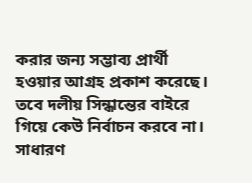করার জন্য সম্ভাব্য প্রার্থী হওয়ার আগ্রহ প্রকাশ করেছে। তবে দলীয় সিন্ধান্তের বাইরে গিয়ে কেউ নির্বাচন করবে না। সাধারণ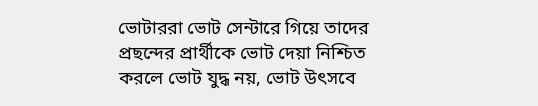ভোটাররা ভোট সেন্টারে গিয়ে তাদের প্রছন্দের প্রার্থীকে ভোট দেয়া নিশ্চিত করলে ভোট যুদ্ধ নয়, ভোট উৎসবে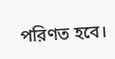পরিণত হবে।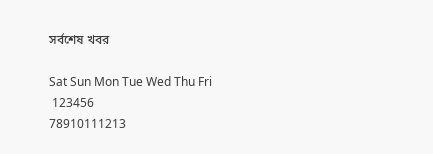সর্বশেষ খবর

Sat Sun Mon Tue Wed Thu Fri
 123456
78910111213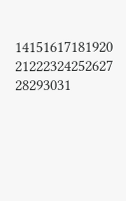14151617181920
21222324252627
28293031